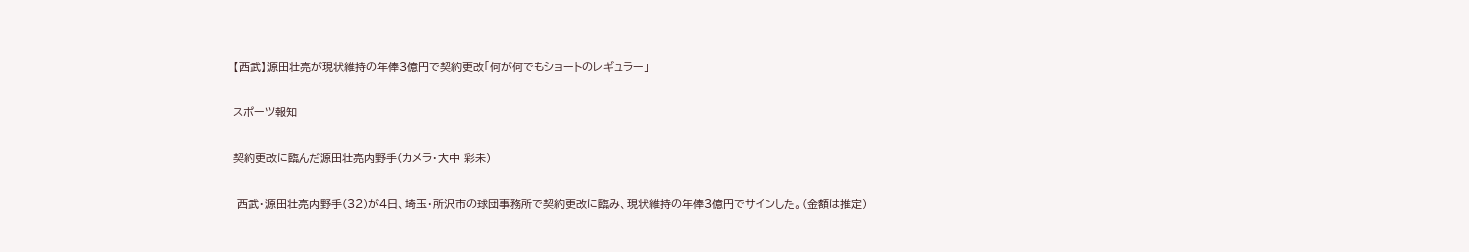【西武】源田壮亮が現状維持の年俸3億円で契約更改「何が何でもショートのレギュラー」

スポーツ報知

契約更改に臨んだ源田壮亮内野手(カメラ・大中 彩未)

 西武・源田壮亮内野手(32)が4日、埼玉・所沢市の球団事務所で契約更改に臨み、現状維持の年俸3億円でサインした。(金額は推定)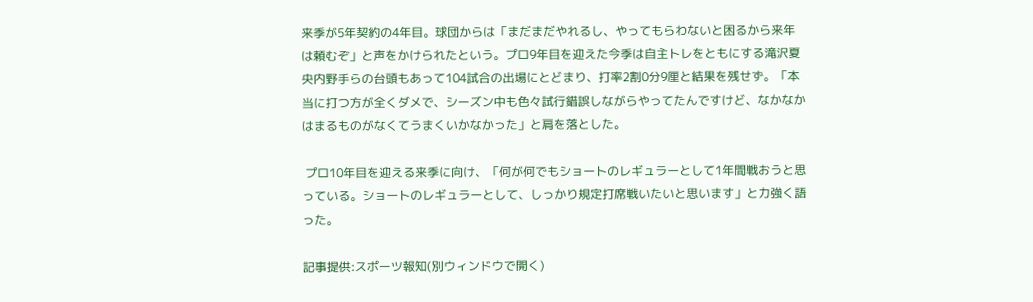来季が5年契約の4年目。球団からは「まだまだやれるし、やってもらわないと困るから来年は頼むぞ」と声をかけられたという。プロ9年目を迎えた今季は自主トレをともにする滝沢夏央内野手らの台頭もあって104試合の出場にとどまり、打率2割0分9厘と結果を残せず。「本当に打つ方が全くダメで、シーズン中も色々試行錯誤しながらやってたんですけど、なかなかはまるものがなくてうまくいかなかった」と肩を落とした。

 プロ10年目を迎える来季に向け、「何が何でもショートのレギュラーとして1年間戦おうと思っている。ショートのレギュラーとして、しっかり規定打席戦いたいと思います」と力強く語った。

記事提供:スポーツ報知(別ウィンドウで開く)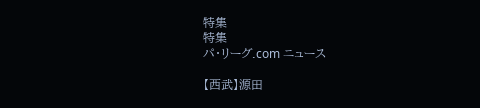特集
特集
パ・リーグ.com ニュース

【西武】源田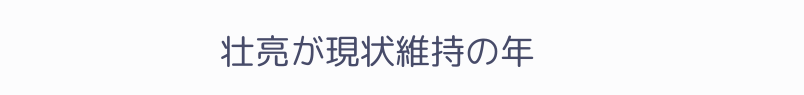壮亮が現状維持の年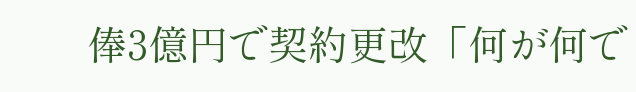俸3億円で契約更改「何が何で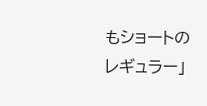もショートのレギュラー」